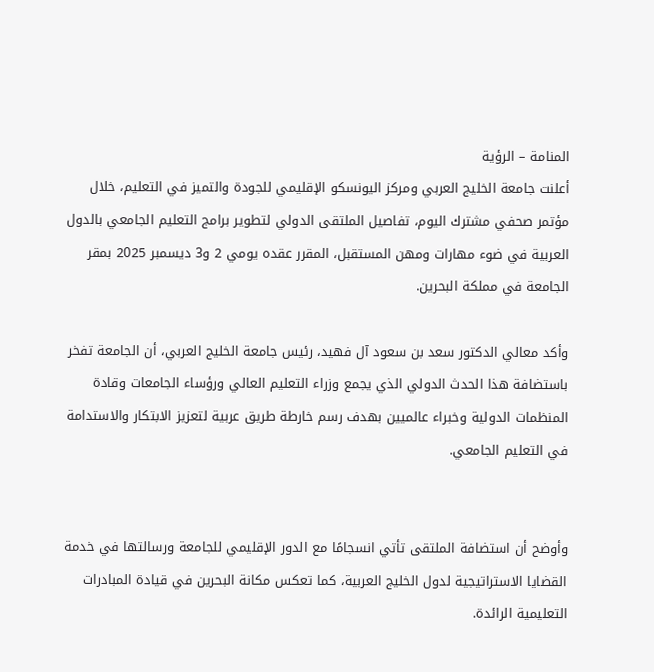المنامة – الرؤية
أعلنت جامعة الخليج العربي ومركز اليونسكو الإقليمي للجودة والتميز في التعليم، خلال مؤتمر صحفي مشترك اليوم، تفاصيل الملتقى الدولي لتطوير برامج التعليم الجامعي بالدول العربية في ضوء مهارات ومهن المستقبل، المقرر عقده يومي 2 و3 ديسمبر 2025 بمقر الجامعة في مملكة البحرين.

وأكد معالي الدكتور سعد بن سعود آل فهيد، رئيس جامعة الخليج العربي، أن الجامعة تفخر باستضافة هذا الحدث الدولي الذي يجمع وزراء التعليم العالي ورؤساء الجامعات وقادة المنظمات الدولية وخبراء عالميين بهدف رسم خارطة طريق عربية لتعزيز الابتكار والاستدامة في التعليم الجامعي.


وأوضح أن استضافة الملتقى تأتي انسجامًا مع الدور الإقليمي للجامعة ورسالتها في خدمة القضايا الاستراتيجية لدول الخليج العربية، كما تعكس مكانة البحرين في قيادة المبادرات التعليمية الرائدة.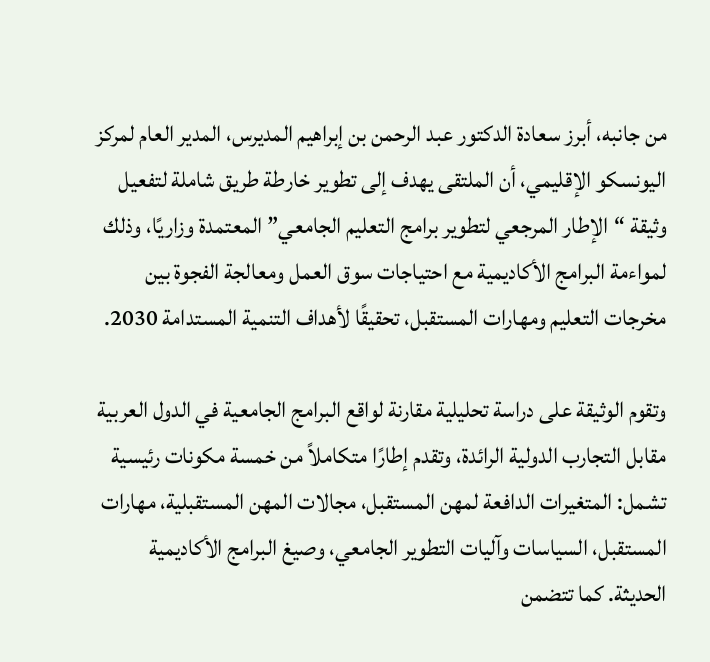من جانبه، أبرز سعادة الدكتور عبد الرحمن بن إبراهيم المديرس، المدير العام لمركز اليونسكو الإقليمي، أن الملتقى يهدف إلى تطوير خارطة طريق شاملة لتفعيل وثيقة “الإطار المرجعي لتطوير برامج التعليم الجامعي” المعتمدة وزاريًا، وذلك لمواءمة البرامج الأكاديمية مع احتياجات سوق العمل ومعالجة الفجوة بين مخرجات التعليم ومهارات المستقبل، تحقيقًا لأهداف التنمية المستدامة 2030.

وتقوم الوثيقة على دراسة تحليلية مقارنة لواقع البرامج الجامعية في الدول العربية مقابل التجارب الدولية الرائدة، وتقدم إطارًا متكاملاً من خمسة مكونات رئيسية تشمل: المتغيرات الدافعة لمهن المستقبل، مجالات المهن المستقبلية، مهارات المستقبل، السياسات وآليات التطوير الجامعي، وصيغ البرامج الأكاديمية الحديثة. كما تتضمن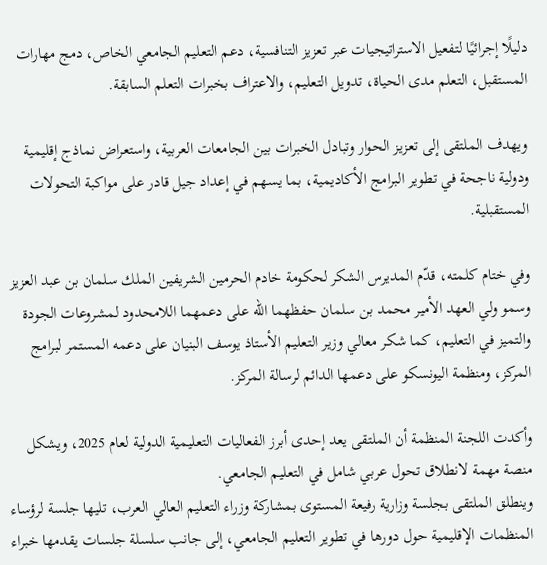دليلًا إجرائيًا لتفعيل الاستراتيجيات عبر تعزيز التنافسية، دعم التعليم الجامعي الخاص، دمج مهارات المستقبل، التعلم مدى الحياة، تدويل التعليم، والاعتراف بخبرات التعلم السابقة.

ويهدف الملتقى إلى تعزيز الحوار وتبادل الخبرات بين الجامعات العربية، واستعراض نماذج إقليمية ودولية ناجحة في تطوير البرامج الأكاديمية، بما يسهم في إعداد جيل قادر على مواكبة التحولات المستقبلية.

وفي ختام كلمته، قدّم المديرس الشكر لحكومة خادم الحرمين الشريفين الملك سلمان بن عبد العزيز وسمو ولي العهد الأمير محمد بن سلمان حفظهما الله على دعمهما اللامحدود لمشروعات الجودة والتميز في التعليم، كما شكر معالي وزير التعليم الأستاذ يوسف البنيان على دعمه المستمر لبرامج المركز، ومنظمة اليونسكو على دعمها الدائم لرسالة المركز.

وأكدت اللجنة المنظمة أن الملتقى يعد إحدى أبرز الفعاليات التعليمية الدولية لعام 2025، ويشكل منصة مهمة لانطلاق تحول عربي شامل في التعليم الجامعي.
وينطلق الملتقى بجلسة وزارية رفيعة المستوى بمشاركة وزراء التعليم العالي العرب، تليها جلسة لرؤساء المنظمات الإقليمية حول دورها في تطوير التعليم الجامعي، إلى جانب سلسلة جلسات يقدمها خبراء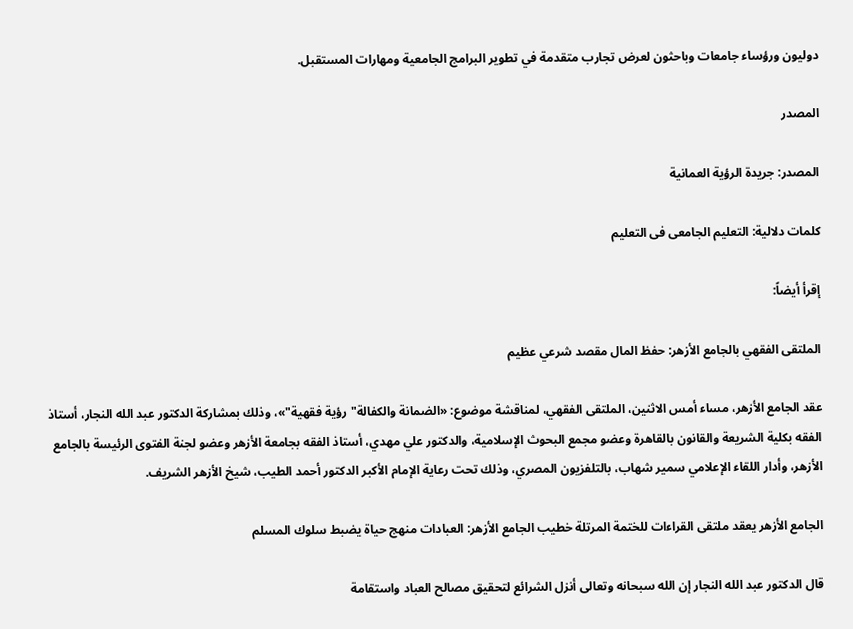دوليون ورؤساء جامعات وباحثون لعرض تجارب متقدمة في تطوير البرامج الجامعية ومهارات المستقبل.

المصدر

المصدر: جريدة الرؤية العمانية

كلمات دلالية: التعلیم الجامعی فی التعلیم

إقرأ أيضاً:

الملتقى الفقهي بالجامع الأزهر: حفظ المال مقصد شرعي عظيم

عقد الجامع الأزهر، مساء أمس الاثنين، الملتقى الفقهي، لمناقشة موضوع: «الضمانة والكفالة"رؤية فقهية"»، وذلك بمشاركة الدكتور عبد الله النجار، أستاذ الفقه بكلية الشريعة والقانون بالقاهرة وعضو مجمع البحوث الإسلامية، والدكتور علي مهدي، أستاذ الفقه بجامعة الأزهر وعضو لجنة الفتوى الرئيسة بالجامع الأزهر، وأدار اللقاء الإعلامي سمير شهاب، بالتلفزيون المصري، وذلك تحت رعاية الإمام الأكبر الدكتور أحمد الطيب، شيخ الأزهر الشريف.

الجامع الأزهر يعقد ملتقى القراءات للختمة المرتلة خطيب الجامع الأزهر: العبادات منهج حياة يضبط سلوك المسلم

قال الدكتور عبد الله النجار إن الله سبحانه وتعالى أنزل الشرائع لتحقيق مصالح العباد واستقامة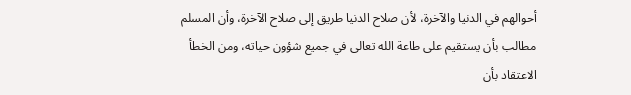أحوالهم في الدنيا والآخرة، لأن صلاح الدنيا طريق إلى صلاح الآخرة، وأن المسلم مطالب بأن يستقيم على طاعة الله تعالى في جميع شؤون حياته، ومن الخطأ الاعتقاد بأن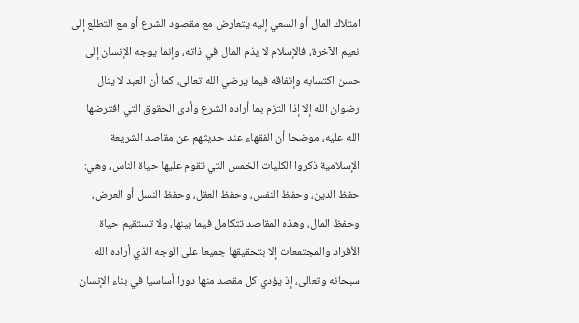امتلاك المال أو السعي إليه يتعارض مع مقصود الشرع أو مع التطلع إلى نعيم الآخرة، فالإسلام لا يذم المال في ذاته، وإنما يوجه الإنسان إلى حسن اكتسابه وإنفاقه فيما يرضي الله تعالى، كما أن العبد لا ينال رضوان الله إلا إذا التزم بما أراده الشرع وأدى الحقوق التي افترضها الله عليه، موضحا أن الفقهاء عند حديثهم عن مقاصد الشريعة الإسلامية ذكروا الكليات الخمس التي تقوم عليها حياة الناس، وهي: حفظ الدين، وحفظ النفس، وحفظ العقل، وحفظ النسل أو العرض، وحفظ المال، وهذه المقاصد تتكامل فيما بينها، ولا تستقيم حياة الأفراد والمجتمعات إلا بتحقيقها جميعا على الوجه الذي أراده الله سبحانه وتعالى، إذ يؤدي كل مقصد منها دورا أساسيا في بناء الإنسان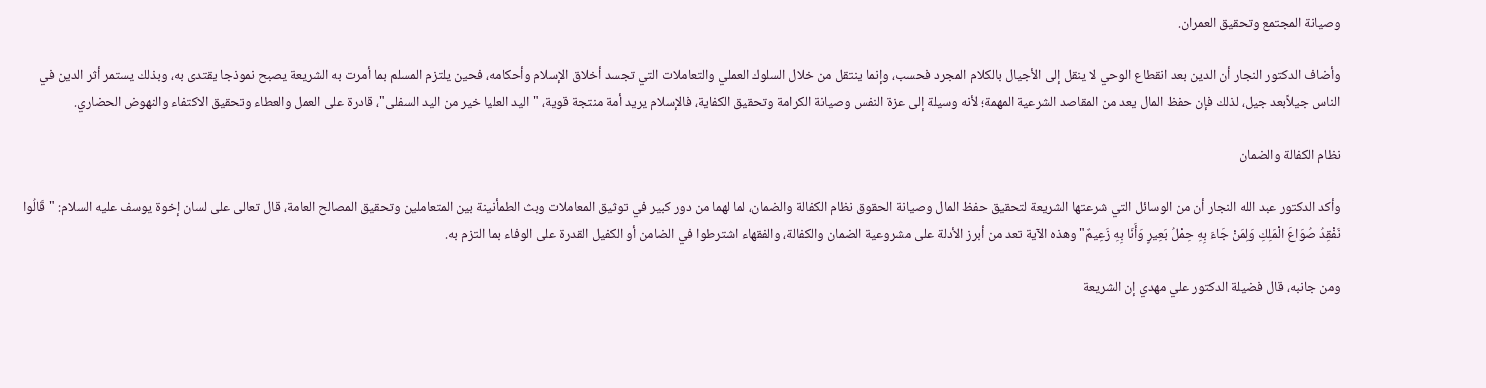وصيانة المجتمع وتحقيق العمران.

وأضاف الدكتور النجار أن الدين بعد انقطاع الوحي لا ينقل إلى الأجيال بالكلام المجرد فحسب، وإنما ينتقل من خلال السلوك العملي والتعاملات التي تجسد أخلاق الإسلام وأحكامه، فحين يلتزم المسلم بما أمرت به الشريعة يصبح نموذجا يقتدى به، وبذلك يستمر أثر الدين في الناس جيلاًبعد جيل، لذلك فإن حفظ المال يعد من المقاصد الشرعية المهمة؛ لأنه وسيلة إلى عزة النفس وصيانة الكرامة وتحقيق الكفاية، فالإسلام يريد أمة منتجة قوية، "اليد العليا خير من اليد السفلى"، قادرة على العمل والعطاء وتحقيق الاكتفاء والنهوض الحضاري.

نظام الكفالة والضمان

وأكد الدكتور عبد الله النجار أن من الوسائل التي شرعتها الشريعة لتحقيق حفظ المال وصيانة الحقوق نظام الكفالة والضمان، لما لهما من دور كبير في توثيق المعاملات وبث الطمأنينة بين المتعاملين وتحقيق المصالح العامة، قال تعالى على لسان إخوة يوسف عليه السلام: "قَالُوا نَفْقِدُ صُوَاعَ الْمَلِكِ وَلِمَنْ جَاءَ بِهِ حِمْلُ بَعِيرٍ وَأَنَا بِهِ زَعِيمٌ" وهذه الآية تعد من أبرز الأدلة على مشروعية الضمان والكفالة، والفقهاء اشترطوا في الضامن أو الكفيل القدرة على الوفاء بما التزم به.

ومن جانبه، قال فضيلة الدكتور علي مهدي إن الشريعة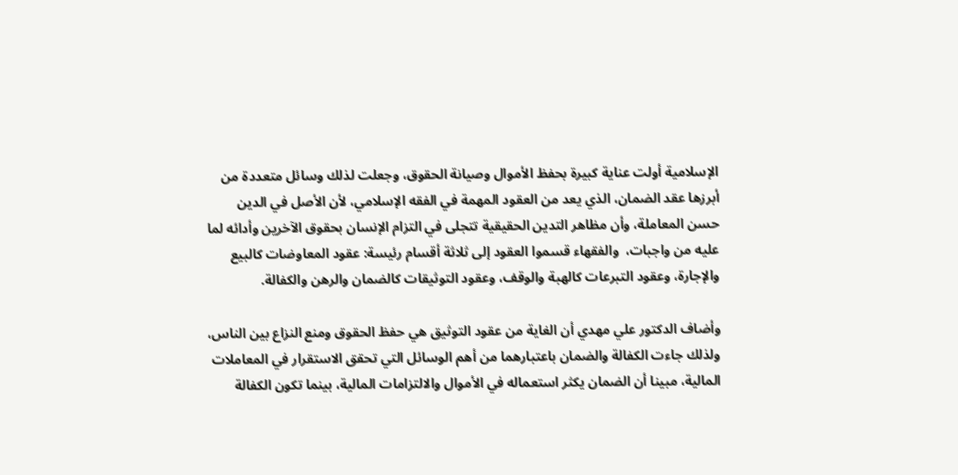الإسلامية أولت عناية كبيرة بحفظ الأموال وصيانة الحقوق، وجعلت لذلك وسائل متعددة من أبرزها عقد الضمان، الذي يعد من العقود المهمة في الفقه الإسلامي، لأن الأصل في الدين حسن المعاملة، وأن مظاهر التدين الحقيقية تتجلى في التزام الإنسان بحقوق الآخرين وأدائه لما عليه من واجبات،  والفقهاء قسموا العقود إلى ثلاثة أقسام رئيسة: عقود المعاوضات كالبيع والإجارة، وعقود التبرعات كالهبة والوقف، وعقود التوثيقات كالضمان والرهن والكفالة.

وأضاف الدكتور علي مهدي أن الغاية من عقود التوثيق هي حفظ الحقوق ومنع النزاع بين الناس، ولذلك جاءت الكفالة والضمان باعتبارهما من أهم الوسائل التي تحقق الاستقرار في المعاملات المالية، مبينا أن الضمان يكثر استعماله في الأموال والالتزامات المالية، بينما تكون الكفالة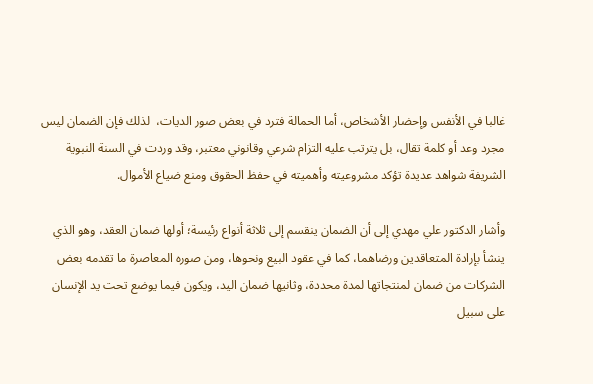غالبا في الأنفس وإحضار الأشخاص، أما الحمالة فترد في بعض صور الديات،  لذلك فإن الضمان ليس مجرد وعد أو كلمة تقال، بل يترتب عليه التزام شرعي وقانوني معتبر، وقد وردت في السنة النبوية الشريفة شواهد عديدة تؤكد مشروعيته وأهميته في حفظ الحقوق ومنع ضياع الأموال.

وأشار الدكتور علي مهدي إلى أن الضمان ينقسم إلى ثلاثة أنواع رئيسة؛ أولها ضمان العقد، وهو الذي ينشأ بإرادة المتعاقدين ورضاهما، كما في عقود البيع ونحوها، ومن صوره المعاصرة ما تقدمه بعض الشركات من ضمان لمنتجاتها لمدة محددة، وثانيها ضمان اليد، ويكون فيما يوضع تحت يد الإنسان على سبيل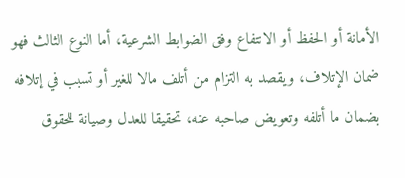الأمانة أو الحفظ أو الانتفاع وفق الضوابط الشرعية، أما النوع الثالث فهو ضمان الإتلاف، ويقصد به التزام من أتلف مالا للغير أو تسبب في إتلافه بضمان ما أتلفه وتعويض صاحبه عنه، تحقيقا للعدل وصيانة للحقوق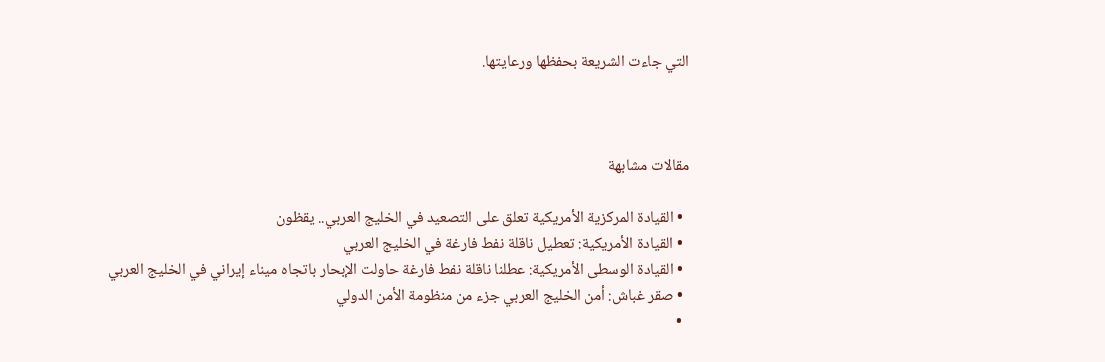التي جاءت الشريعة بحفظها ورعايتها.



مقالات مشابهة

  • القيادة المركزية الأمريكية تعلق على التصعيد في الخليج العربي.. يقظون
  • القيادة الأمريكية: تعطيل ناقلة نفط فارغة في الخليج العربي
  • القيادة الوسطى الأمريكية: عطلنا ناقلة نفط فارغة حاولت الإبحار باتجاه ميناء إيراني في الخليج العربي
  • صقر غباش: أمن الخليج العربي جزء من منظومة الأمن الدولي
  •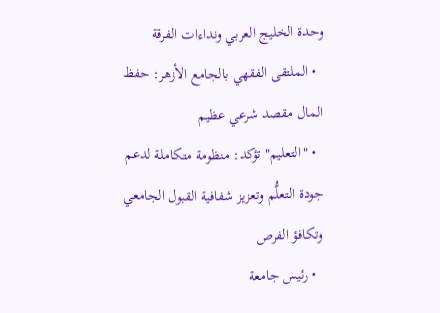وحدة الخليج العربي ونداءات الفرقة
  • الملتقى الفقهي بالجامع الأزهر: حفظ المال مقصد شرعي عظيم
  • "التعليم" تؤكد: منظومة متكاملة لدعم جودة التعلُّم وتعزيز شفافية القبول الجامعي وتكافؤ الفرص
  • رئيس جامعة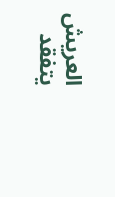العريش يتفقد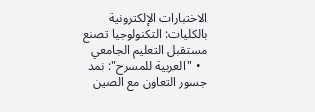الاختبارات الإلكترونية بالكليات: التكنولوجيا تصنع مستقبل التعليم الجامعي
  • "العربية للمسرح": نمد جسور التعاون مع الصين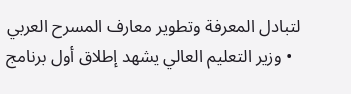لتبادل المعرفة وتطوير معارف المسرح العربي
  • وزير التعليم العالي يشهد إطلاق أول برنامج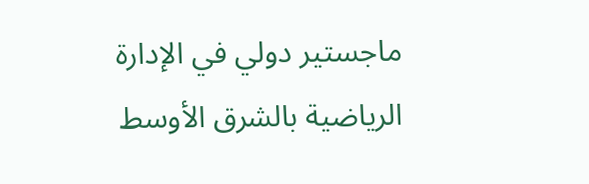ماجستير دولي في الإدارة الرياضية بالشرق الأوسط